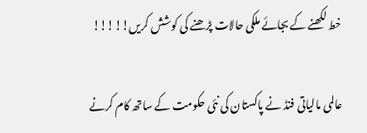خط لکھنے کے بجائے ملکی حالات پڑھنے کی کوشش کریں!!!!!

عالمی مالیاتی فنڈ نے پاکستان کی نئی حکومت کے ساتھ کام کرنے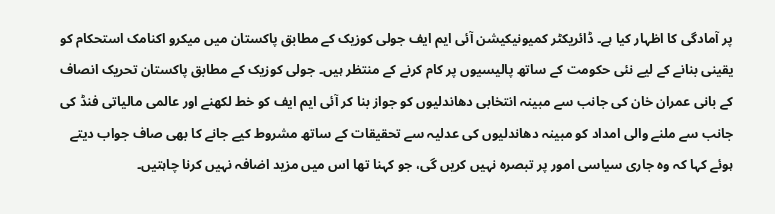پر آمادگی کا اظہار کیا ہے۔ ڈائریکٹر کمیونیکیشن آئی ایم ایف جولی کوزیک کے مطابق پاکستان میں میکرو اکنامک استحکام کو یقینی بنانے کے لیے نئی حکومت کے ساتھ پالیسیوں پر کام کرنے کے منتظر ہیں۔ جولی کوزیک کے مطابق پاکستان تحریک انصاف کے بانی عمران خان کی جانب سے مبینہ انتخابی دھاندلیوں کو جواز بنا کر آئی ایم ایف کو خط لکھنے اور عالمی مالیاتی فنڈ کی جانب سے ملنے والی امداد کو مبینہ دھاندلیوں کی عدلیہ سے تحقیقات کے ساتھ مشروط کیے جانے کا بھی صاف جواب دیتے ہوئے کہا کہ وہ جاری سیاسی امور پر تبصرہ نہیں کریں گی، جو کہنا تھا اس میں مزید اضافہ نہیں کرنا چاہتیں۔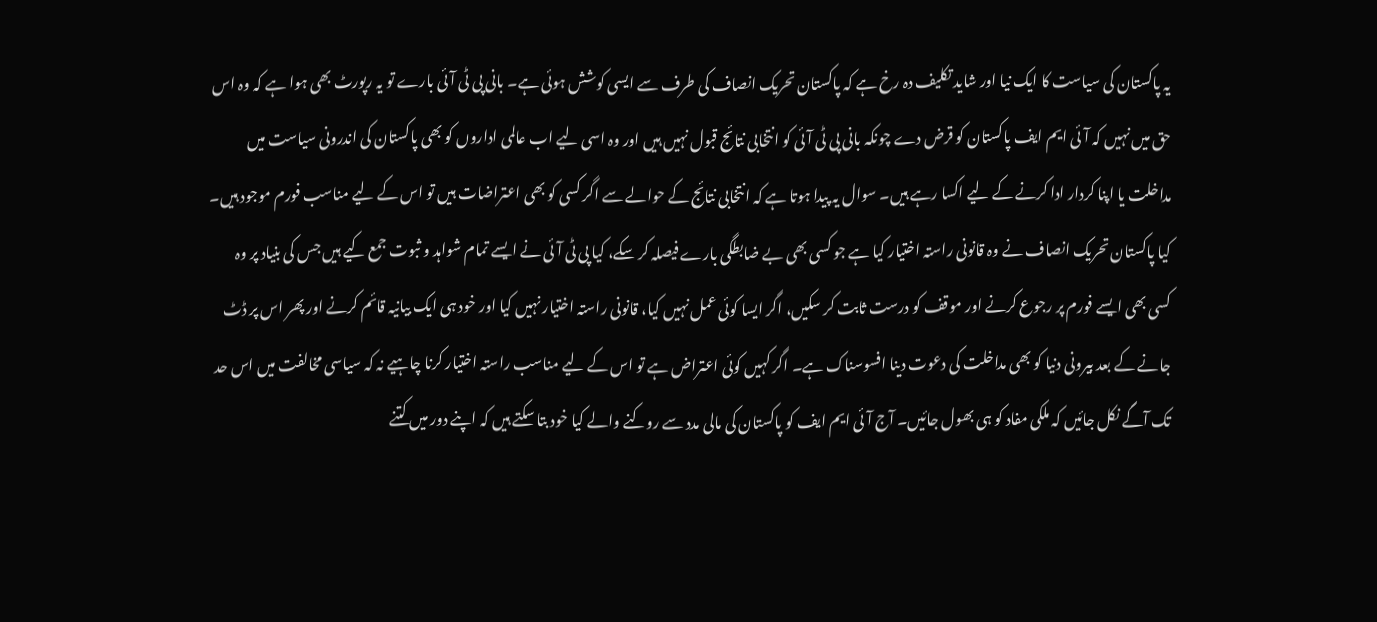یہ پاکستان کی سیاست کا ایک نیا اور شاید تکلیف دہ رخ ہے کہ پاکستان تحریک انصاف کی طرف سے ایسی کوشش ہوئی ہے۔ بانی پی ٹی آئی بارے تو یہ رپورٹ بھی ہوا ہے کہ وہ اس حق میں نہیں کہ آئی ایم ایف پاکستان کو قرض دے چونکہ بانی پی ٹی آئی کو انتخابی نتائج قبول نہیں ہیں اور وہ اسی لیے اب عالمی اداروں کو بھی پاکستان کی اندرونی سیاست میں مداخلت یا اپنا کردار ادا کرنے کے لیے اکسا رہے ہیں۔ سوال یہ پیدا ہوتا ہے کہ انتخابی نتائج کے حوالے سے اگر کسی کو بھی اعتراضات ہیں تو اس کے لیے مناسب فورم موجود ہیں۔ کیا پاکستان تحریک انصاف نے وہ قانونی راستہ اختیار کیا ہے جو کسی بھی بے ضابطگی بارے فیصلہ کر سکے، کیا پی ٹی آئی نے ایسے تمام شواہد و ثبوت جمع کیے ہیں جس کی بنیاد پر وہ کسی بھی ایسے فورم پر رجوع کرنے اور موقف کو درست ثابت کر سکیں، اگر ایسا کوئی عمل نہیں کیا، قانونی راستہ اختیار نہیں کیا اور خود ہی ایک بیانیہ قائم کرنے اور پھر اس پر ڈٹ جانے کے بعد بیرونی دنیا کو بھی مداخلت کی دعوت دینا افسوسناک ہے۔ اگر کہیں کوئی اعتراض ہے تو اس کے لیے مناسب راستہ اختیار کرنا چاہیے نہ کہ سیاسی مخالفت میں اس حد تک آگے نکل جائیں کہ ملکی مفاد کو ہی بھول جائیں۔ آج آئی ایم ایف کو پاکستان کی مالی مدد سے روکنے والے کیا خود بتا سکتے ہیں کہ اپنے دور میں کتنے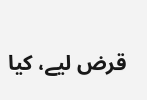قرض لیے، کیا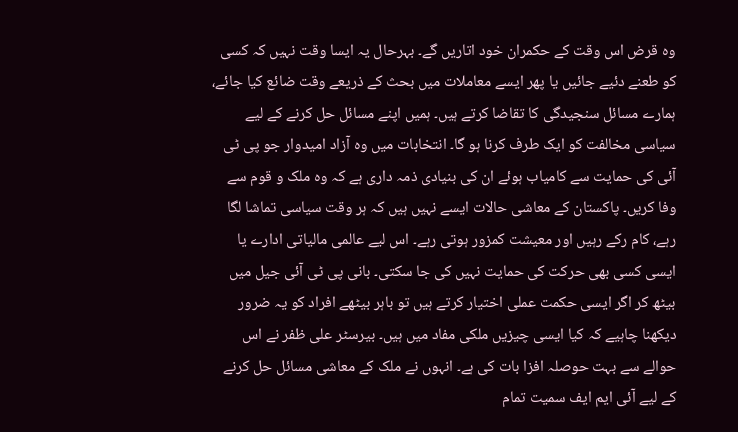وہ قرض اس وقت کے حکمران خود اتاریں گے۔ بہرحال یہ ایسا وقت نہیں کہ کسی کو طعنے دئیے جائیں یا پھر ایسے معاملات میں بحث کے ذریعے وقت ضائع کیا جائے، ہمارے مسائل سنجیدگی کا تقاضا کرتے ہیں۔ ہمیں اپنے مسائل حل کرنے کے لیے سیاسی مخالفت کو ایک طرف کرنا ہو گا۔ انتخابات میں وہ آزاد امیدوار جو پی ٹی آئی کی حمایت سے کامیاب ہوئے ان کی بنیادی ذمہ داری ہے کہ وہ ملک و قوم سے وفا کریں۔ پاکستان کے معاشی حالات ایسے نہیں ہیں کہ ہر وقت سیاسی تماشا لگا رہے، کام رکے رہیں اور معیشت کمزور ہوتی رہے۔ اس لیے عالمی مالیاتی ادارے یا ایسی کسی بھی حرکت کی حمایت نہیں کی جا سکتی۔ بانی پی ٹی آئی جیل میں بیٹھ کر اگر ایسی حکمت عملی اختیار کرتے ہیں تو باہر بیٹھے افراد کو یہ ضرور دیکھنا چاہیے کہ کیا ایسی چیزیں ملکی مفاد میں ہیں۔ بیرسٹر علی ظفر نے اس حوالے سے بہت حوصلہ افزا بات کی ہے۔ انہوں نے ملک کے معاشی مسائل حل کرنے کے لیے آئی ایم ایف سمیت تمام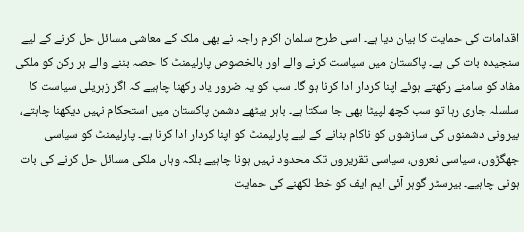اقدامات کی حمایت کا بیان دیا ہے۔ اسی طرح سلمان اکرم راجہ نے بھی ملک کے معاشی مسائل حل کرنے کے لیے سنجیدہ بات کی ہے۔ پاکستان میں سیاست کرنے والے اور بالخصوص پارلیمنٹ کا حصہ بننے والے ہر رکن کو ملکی مفاد کو سامنے رکھتے ہوئے اپنا کردار ادا کرنا ہو گا۔ سب کو یہ ضرور یاد رکھنا چاہیے کہ اگر زہریلی سیاست کا سلسلہ جاری رہا تو سب کچھ لپیٹا بھی جا سکتا ہے۔ باہر بیٹھے دشمن پاکستان میں استحکام نہیں دیکھنا چاہتے، بیرونی دشمنوں کی سازشوں کو ناکام بنانے کے لیے پارلیمنٹ کو اپنا کردار ادا کرنا ہے۔ پارلیمنٹ کو سیاسی جھگڑوں، سیاسی نعروں، سیاسی تقریروں تک محدود نہیں ہونا چاہیے بلکہ وہاں ملکی مسائل حل کرنے کی بات ہونی چاہیے۔ بیرسٹر گوہر آئی ایم ایف کو خط لکھنے کی حمایت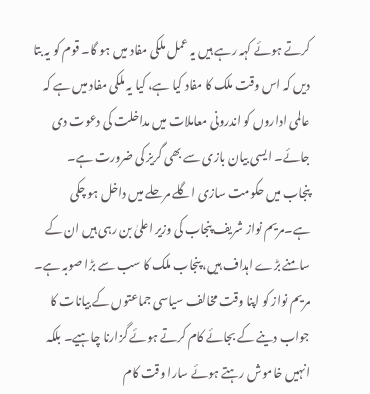کرتے ہوئے کہہ رہے ہیں یہ عمل ملکی مفاد میں ہو گا۔ قوم کو یہ بتا دیں کہ اس وقت ملک کا مفاد کیا ہے، کیا یہ ملکی مفاد میں ہے کہ عالمی اداروں کو اندرونی معاملات میں مداخلت کی دعوت دی جائے۔ ایسی بیان بازی سے بھی گریز کی ضرورت ہے۔
پنجاب میں حکومت سازی اگلے مرحلے میں داخل ہو چکی ہے۔مریم نواز شریف پنجاب کی وزیر اعلیٰ بن رہی ہیں ان کے سامنے بڑے اہداف ہیں، پنجاب ملک کا سب سے بڑا صوبہ ہے۔ مریم نواز کو اپنا وقت مخالف سیاسی جماعتوں کے بیانات کا جواب دینے کے بجائے کام کرتے ہوئے گزارنا چاہیے۔ بلکہ انہیں خاموش رہتے ہوئے سارا وقت کام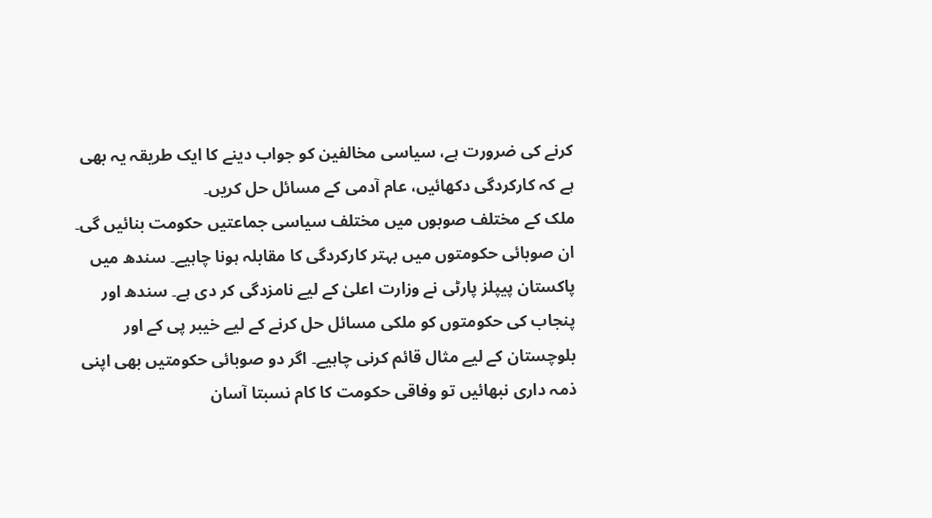کرنے کی ضرورت ہے، سیاسی مخالفین کو جواب دینے کا ایک طریقہ یہ بھی ہے کہ کارکردگی دکھائیں، عام آدمی کے مسائل حل کریں۔
ملک کے مختلف صوبوں میں مختلف سیاسی جماعتیں حکومت بنائیں گی۔ ان صوبائی حکومتوں میں بہتر کارکردگی کا مقابلہ ہونا چاہیے۔ سندھ میں پاکستان پیپلز پارٹی نے وزارت اعلیٰ کے لیے نامزدگی کر دی ہے۔ سندھ اور پنجاب کی حکومتوں کو ملکی مسائل حل کرنے کے لیے خیبر پی کے اور بلوچستان کے لیے مثال قائم کرنی چاہیے۔ اگر دو صوبائی حکومتیں بھی اپنی ذمہ داری نبھائیں تو وفاقی حکومت کا کام نسبتا آسان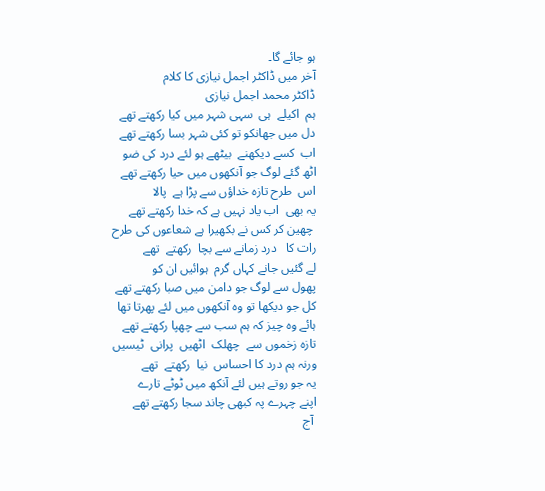ہو جائے گا۔
آخر میں ڈاکٹر اجمل نیازی کا کلام
ڈاکٹر محمد اجمل نیازی
ہم  اکیلے  ہی  سہی شہر میں کیا رکھتے تھے
دل میں جھانکو تو کئی شہر بسا رکھتے تھے
اب  کسے دیکھنے  بیٹھے ہو لئے درد کی ضو
اٹھ گئے لوگ جو آنکھوں میں حیا رکھتے تھے
اس  طرح تازہ خداؤں سے پڑا ہے  پالا
یہ بھی  اب یاد نہیں ہے کہ خدا رکھتے تھے
 چھین کر کس نے بکھیرا ہے شعاعوں کی طرح
رات کا   درد زمانے سے بچا  رکھتے  تھے
لے گئیں جانے کہاں گرم  ہوائیں ان کو
پھول سے لوگ جو دامن میں صبا رکھتے تھے
کل جو دیکھا تو وہ آنکھوں میں لئے پھرتا تھا
ہائے وہ چیز کہ ہم سب سے چھپا رکھتے تھے
تازہ زخموں سے  چھلک  اٹھیں  پرانی  ٹیسیں
ورنہ ہم درد کا احساس  نیا  رکھتے  تھے
یہ جو روتے ہیں لئے آنکھ میں ٹوٹے تارے
اپنے چہرے پہ کبھی چاند سجا رکھتے تھے
 آج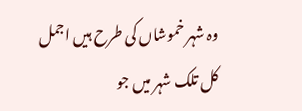وہ شہر خموشاں کی طرح ہیں اجمل
کل تلک شہر میں جو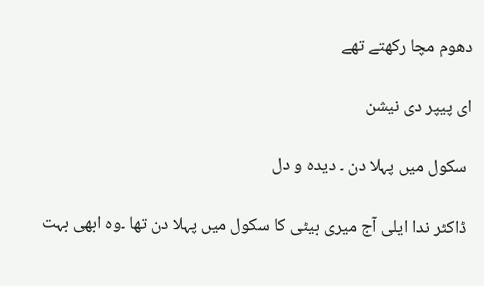دھوم مچا رکھتے تھے

ای پیپر دی نیشن

 سکول میں پہلا دن ۔ دیدہ و دل

 ڈاکٹر ندا ایلی آج میری بیٹی کا سکول میں پہلا دن تھا ۔وہ ابھی بہت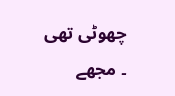چھوٹی تھی ۔ مجھے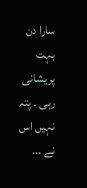سارا دن بہت پریشانی رہی ۔ پتہ نہیں اس نے ...